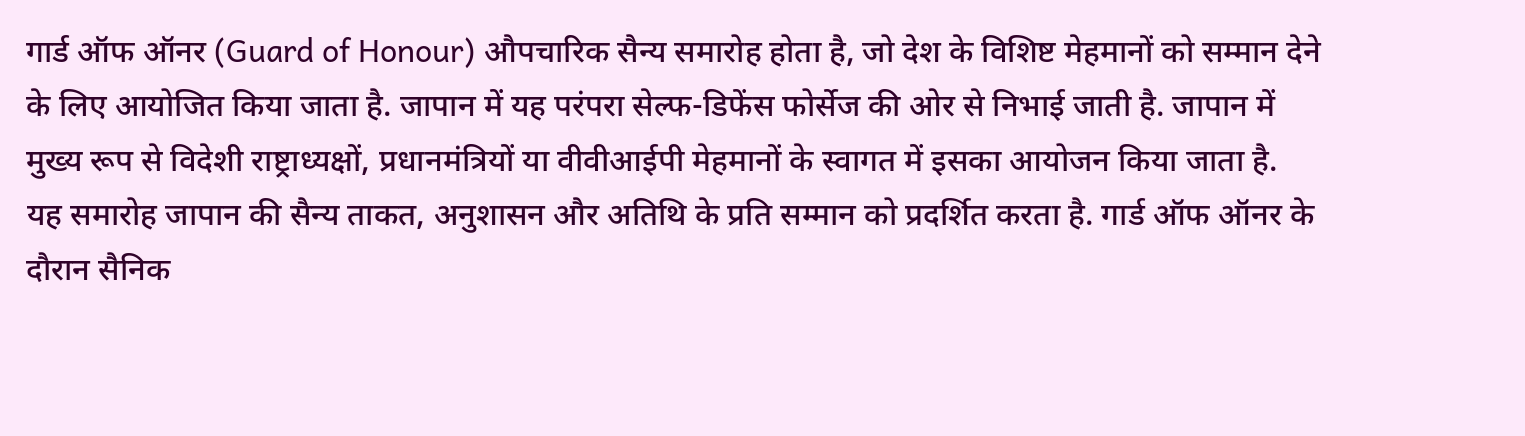गार्ड ऑफ ऑनर (Guard of Honour) औपचारिक सैन्य समारोह होता है, जो देश के विशिष्ट मेहमानों को सम्मान देने के लिए आयोजित किया जाता है. जापान में यह परंपरा सेल्फ-डिफेंस फोर्सेज की ओर से निभाई जाती है. जापान में मुख्य रूप से विदेशी राष्ट्राध्यक्षों, प्रधानमंत्रियों या वीवीआईपी मेहमानों के स्वागत में इसका आयोजन किया जाता है.
यह समारोह जापान की सैन्य ताकत, अनुशासन और अतिथि के प्रति सम्मान को प्रदर्शित करता है. गार्ड ऑफ ऑनर के दौरान सैनिक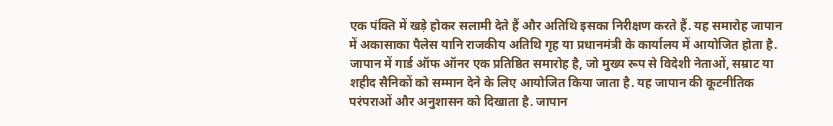एक पंक्ति में खड़े होकर सलामी देते हैं और अतिथि इसका निरीक्षण करते हैं. यह समारोह जापान में अकासाका पैलेस यानि राजकीय अतिथि गृह या प्रधानमंत्री के कार्यालय में आयोजित होता है.
जापान में गार्ड ऑफ ऑनर एक प्रतिष्ठित समारोह है, जो मुख्य रूप से विदेशी नेताओं, सम्राट या शहीद सैनिकों को सम्मान देने के लिए आयोजित किया जाता है. यह जापान की कूटनीतिक परंपराओं और अनुशासन को दिखाता है. जापान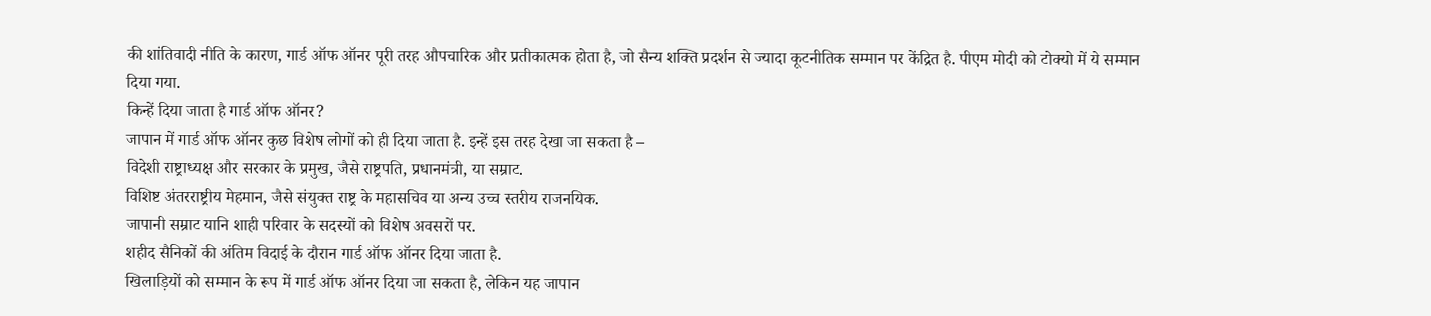की शांतिवादी नीति के कारण, गार्ड ऑफ ऑनर पूरी तरह औपचारिक और प्रतीकात्मक होता है, जो सैन्य शक्ति प्रदर्शन से ज्यादा कूटनीतिक सम्मान पर केंद्रित है. पीएम मोदी को टोक्यो में ये सम्मान दिया गया.
किन्हें दिया जाता है गार्ड ऑफ ऑनर?
जापान में गार्ड ऑफ ऑनर कुछ विशेष लोगों को ही दिया जाता है. इन्हें इस तरह देखा जा सकता है –
विदेशी राष्ट्राध्यक्ष और सरकार के प्रमुख, जैसे राष्ट्रपति, प्रधानमंत्री, या सम्राट.
विशिष्ट अंतरराष्ट्रीय मेहमान, जैसे संयुक्त राष्ट्र के महासचिव या अन्य उच्च स्तरीय राजनयिक.
जापानी सम्राट यानि शाही परिवार के सदस्यों को विशेष अवसरों पर.
शहीद सैनिकों की अंतिम विदाई के दौरान गार्ड ऑफ ऑनर दिया जाता है.
खिलाड़ियों को सम्मान के रूप में गार्ड ऑफ ऑनर दिया जा सकता है, लेकिन यह जापान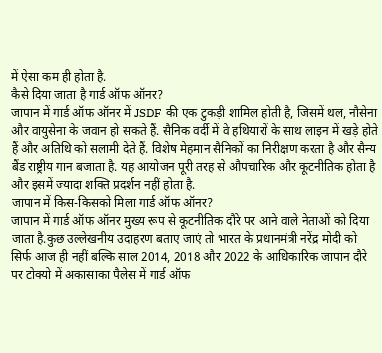में ऐसा कम ही होता है.
कैसे दिया जाता है गार्ड ऑफ ऑनर?
जापान में गार्ड ऑफ ऑनर में JSDF की एक टुकड़ी शामिल होती है, जिसमें थल, नौसेना और वायुसेना के जवान हो सकते हैं. सैनिक वर्दी में वे हथियारों के साथ लाइन में खड़े होते हैं और अतिथि को सलामी देते हैं. विशेष मेहमान सैनिकों का निरीक्षण करता है और सैन्य बैंड राष्ट्रीय गान बजाता है. यह आयोजन पूरी तरह से औपचारिक और कूटनीतिक होता है और इसमें ज्यादा शक्ति प्रदर्शन नहीं होता है.
जापान में किस-किसको मिला गार्ड ऑफ ऑनर?
जापान में गार्ड ऑफ ऑनर मुख्य रूप से कूटनीतिक दौरे पर आने वाले नेताओं को दिया जाता है.कुछ उल्लेखनीय उदाहरण बताए जाएं तो भारत के प्रधानमंत्री नरेंद्र मोदी को सिर्फ आज ही नहीं बल्कि साल 2014, 2018 और 2022 के आधिकारिक जापान दौरे पर टोक्यो में अकासाका पैलेस में गार्ड ऑफ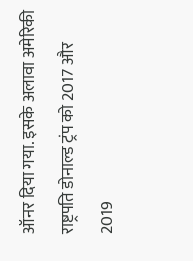ऑनर दिया गया. इसके अलावा अमेरिकी राष्ट्रपति डोनाल्ड ट्रंप को 2017 और 2019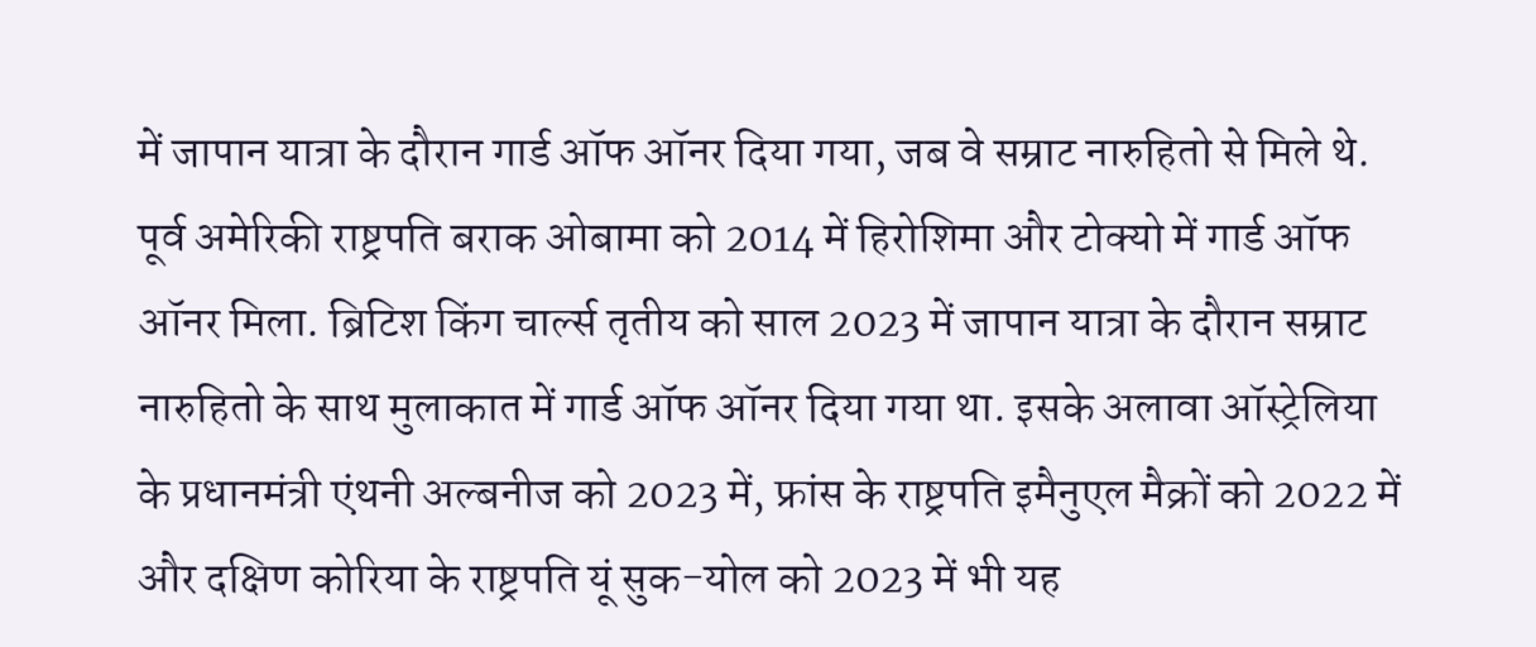में जापान यात्रा के दौरान गार्ड ऑफ ऑनर दिया गया, जब वे सम्राट नारुहितो से मिले थे.
पूर्व अमेरिकी राष्ट्रपति बराक ओबामा को 2014 में हिरोशिमा और टोक्यो में गार्ड ऑफ ऑनर मिला. ब्रिटिश किंग चार्ल्स तृतीय को साल 2023 में जापान यात्रा के दौरान सम्राट नारुहितो के साथ मुलाकात में गार्ड ऑफ ऑनर दिया गया था. इसके अलावा ऑस्ट्रेलिया के प्रधानमंत्री एंथनी अल्बनीज को 2023 में, फ्रांस के राष्ट्रपति इमैनुएल मैक्रों को 2022 में और दक्षिण कोरिया के राष्ट्रपति यूं सुक-योल को 2023 में भी यह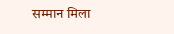सम्मान मिला